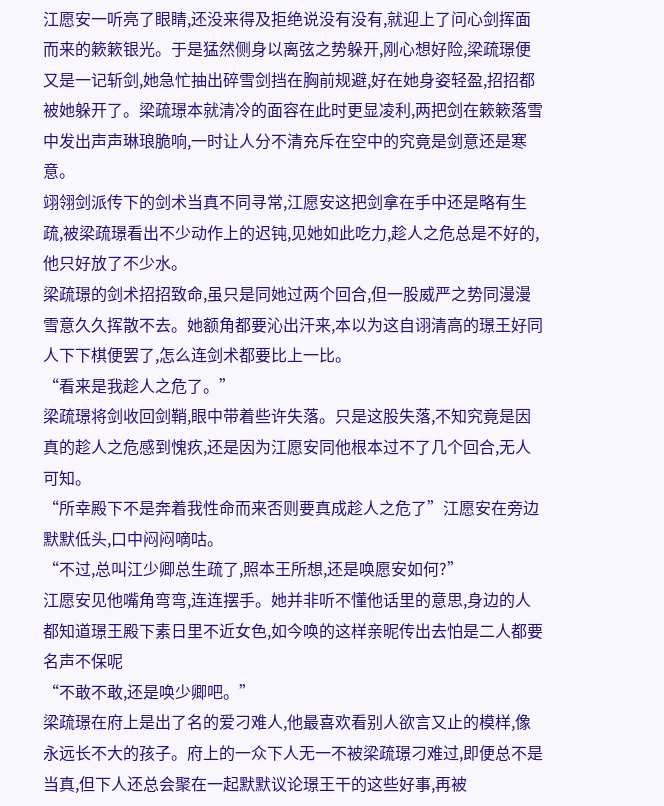江愿安一听亮了眼睛,还没来得及拒绝说没有没有,就迎上了问心剑挥面而来的簌簌银光。于是猛然侧身以离弦之势躲开,刚心想好险,梁疏璟便又是一记斩剑,她急忙抽出碎雪剑挡在胸前规避,好在她身姿轻盈,招招都被她躲开了。梁疏璟本就清冷的面容在此时更显凌利,两把剑在簌簌落雪中发出声声琳琅脆响,一时让人分不清充斥在空中的究竟是剑意还是寒意。
翊翎剑派传下的剑术当真不同寻常,江愿安这把剑拿在手中还是略有生疏,被梁疏璟看出不少动作上的迟钝,见她如此吃力,趁人之危总是不好的,他只好放了不少水。
梁疏璟的剑术招招致命,虽只是同她过两个回合,但一股威严之势同漫漫雪意久久挥散不去。她额角都要沁出汗来,本以为这自诩清高的璟王好同人下下棋便罢了,怎么连剑术都要比上一比。
“看来是我趁人之危了。”
梁疏璟将剑收回剑鞘,眼中带着些许失落。只是这股失落,不知究竟是因真的趁人之危感到愧疚,还是因为江愿安同他根本过不了几个回合,无人可知。
“所幸殿下不是奔着我性命而来否则要真成趁人之危了”江愿安在旁边默默低头,口中闷闷嘀咕。
“不过,总叫江少卿总生疏了,照本王所想,还是唤愿安如何?”
江愿安见他嘴角弯弯,连连摆手。她并非听不懂他话里的意思,身边的人都知道璟王殿下素日里不近女色,如今唤的这样亲昵传出去怕是二人都要名声不保呢
“不敢不敢,还是唤少卿吧。”
梁疏璟在府上是出了名的爱刁难人,他最喜欢看别人欲言又止的模样,像永远长不大的孩子。府上的一众下人无一不被梁疏璟刁难过,即便总不是当真,但下人还总会聚在一起默默议论璟王干的这些好事,再被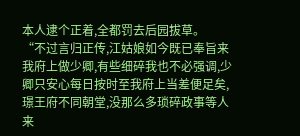本人逮个正着,全都罚去后园拔草。
“不过言归正传,江姑娘如今既已奉旨来我府上做少卿,有些细碎我也不必强调,少卿只安心每日按时至我府上当差便足矣,璟王府不同朝堂,没那么多琐碎政事等人来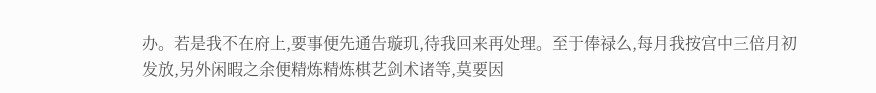办。若是我不在府上,要事便先通告璇玑,待我回来再处理。至于俸禄么,每月我按宫中三倍月初发放,另外闲暇之余便精炼精炼棋艺剑术诸等,莫要因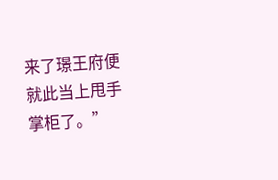来了璟王府便就此当上甩手掌柜了。”